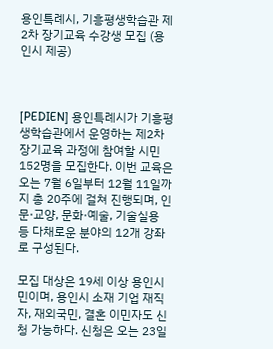용인특례시, 기흥평생학습관 제2차 장기교육 수강생 모집 (용인시 제공)



[PEDIEN] 용인특례시가 기흥평생학습관에서 운영하는 제2차 장기교육 과정에 참여할 시민 152명을 모집한다. 이번 교육은 오는 7월 6일부터 12월 11일까지 총 20주에 걸쳐 진행되며, 인문·교양, 문화·예술, 기술실용 등 다채로운 분야의 12개 강좌로 구성된다.

모집 대상은 19세 이상 용인시민이며, 용인시 소재 기업 재직자, 재외국민, 결혼 이민자도 신청 가능하다. 신청은 오는 23일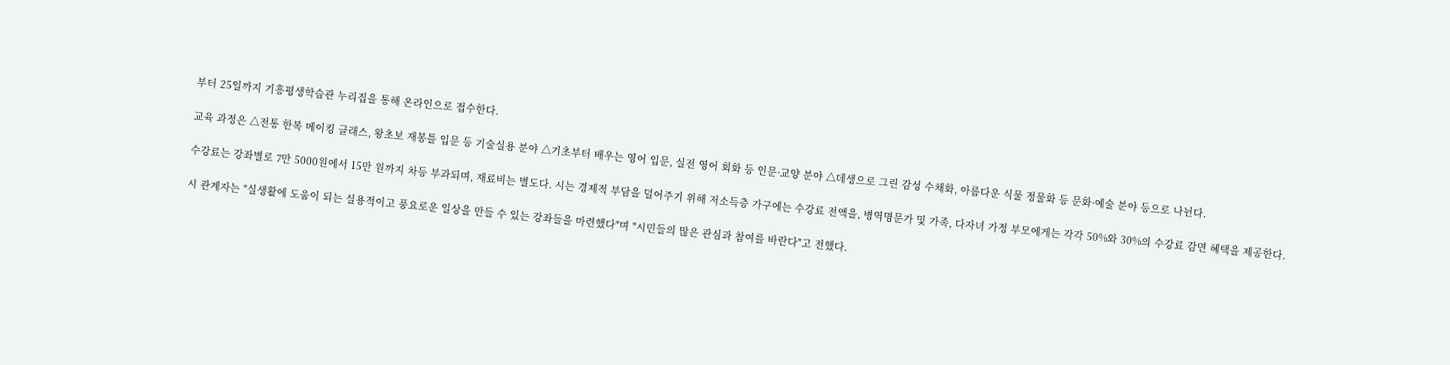부터 25일까지 기흥평생학습관 누리집을 통해 온라인으로 접수한다.

교육 과정은 △전통 한복 메이킹 클래스, 왕초보 재봉틀 입문 등 기술실용 분야 △기초부터 배우는 영어 입문, 실전 영어 회화 등 인문·교양 분야 △데생으로 그린 감성 수채화, 아름다운 식물 정물화 등 문화·예술 분야 등으로 나뉜다.

수강료는 강좌별로 7만 5000원에서 15만 원까지 차등 부과되며, 재료비는 별도다. 시는 경제적 부담을 덜어주기 위해 저소득층 가구에는 수강료 전액을, 병역명문가 및 가족, 다자녀 가정 부모에게는 각각 50%와 30%의 수강료 감면 혜택을 제공한다.

시 관계자는 "실생활에 도움이 되는 실용적이고 풍요로운 일상을 만들 수 있는 강좌들을 마련했다"며 "시민들의 많은 관심과 참여를 바란다"고 전했다.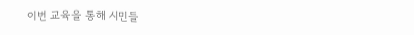이번 교육을 통해 시민들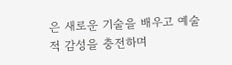은 새로운 기술을 배우고 예술적 감성을 충전하며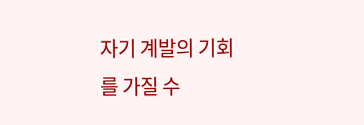자기 계발의 기회를 가질 수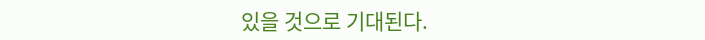있을 것으로 기대된다.